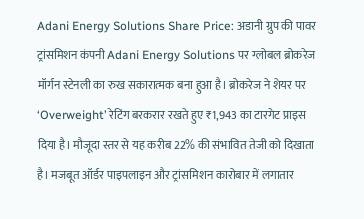Adani Energy Solutions Share Price: अडानी ग्रुप की पावर ट्रांसमिशन कंपनी Adani Energy Solutions पर ग्लोबल ब्रोकरेज मॉर्गन स्टेनली का रुख सकारात्मक बना हुआ है। ब्रोकरेज ने शेयर पर ‘Overweight’ रेटिंग बरकरार रखते हुए ₹1,943 का टारगेट प्राइस दिया है। मौजूदा स्तर से यह करीब 22% की संभावित तेजी को दिखाता है। मजबूत ऑर्डर पाइपलाइन और ट्रांसमिशन कारोबार में लगातार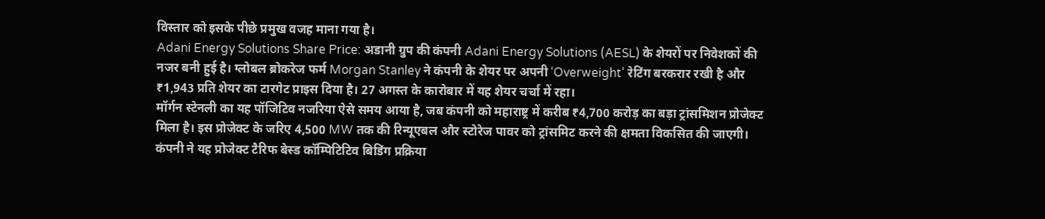विस्तार को इसके पीछे प्रमुख वजह माना गया है।
Adani Energy Solutions Share Price: अडानी ग्रुप की कंपनी Adani Energy Solutions (AESL) के शेयरों पर निवेशकों की नजर बनी हुई है। ग्लोबल ब्रोकरेज फर्म Morgan Stanley ने कंपनी के शेयर पर अपनी ‘Overweight’ रेटिंग बरकरार रखी है और ₹1,943 प्रति शेयर का टारगेट प्राइस दिया है। 27 अगस्त के कारोबार में यह शेयर चर्चा में रहा।
मॉर्गन स्टेनली का यह पॉजिटिव नजरिया ऐसे समय आया है, जब कंपनी को महाराष्ट्र में करीब ₹4,700 करोड़ का बड़ा ट्रांसमिशन प्रोजेक्ट मिला है। इस प्रोजेक्ट के जरिए 4,500 MW तक की रिन्यूएबल और स्टोरेज पावर को ट्रांसमिट करने की क्षमता विकसित की जाएगी। कंपनी ने यह प्रोजेक्ट टैरिफ बेस्ड कॉम्पिटिटिव बिडिंग प्रक्रिया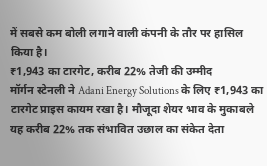में सबसे कम बोली लगाने वाली कंपनी के तौर पर हासिल किया है।
₹1,943 का टारगेट, करीब 22% तेजी की उम्मीद
मॉर्गन स्टेनली ने Adani Energy Solutions के लिए ₹1,943 का टारगेट प्राइस कायम रखा है। मौजूदा शेयर भाव के मुकाबले यह करीब 22% तक संभावित उछाल का संकेत देता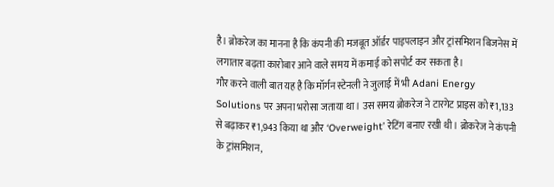है। ब्रोकरेज का मानना है कि कंपनी की मजबूत ऑर्डर पाइपलाइन और ट्रांसमिशन बिजनेस में लगातार बढ़ता कारोबार आने वाले समय में कमाई को सपोर्ट कर सकता है।
गौर करने वाली बात यह है कि मॉर्गन स्टेनली ने जुलाई में भी Adani Energy Solutions पर अपना भरोसा जताया था। उस समय ब्रोकरेज ने टारगेट प्राइस को ₹1,133 से बढ़ाकर ₹1,943 किया था और ‘Overweight’ रेटिंग बनाए रखी थी। ब्रोकरेज ने कंपनी के ट्रांसमिशन,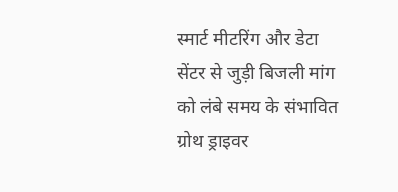स्मार्ट मीटरिंग और डेटा सेंटर से जुड़ी बिजली मांग को लंबे समय के संभावित ग्रोथ ड्राइवर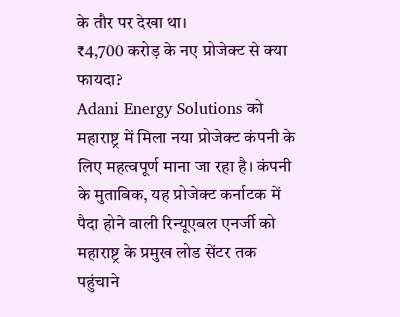के तौर पर देखा था।
₹4,700 करोड़ के नए प्रोजेक्ट से क्या फायदा?
Adani Energy Solutions को महाराष्ट्र में मिला नया प्रोजेक्ट कंपनी के लिए महत्वपूर्ण माना जा रहा है। कंपनी के मुताबिक, यह प्रोजेक्ट कर्नाटक में पैदा होने वाली रिन्यूएबल एनर्जी को महाराष्ट्र के प्रमुख लोड सेंटर तक पहुंचाने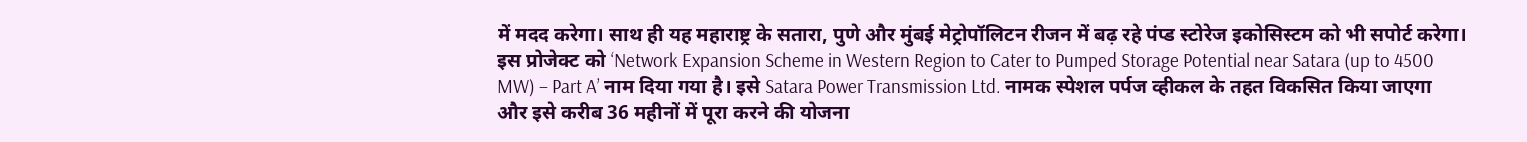में मदद करेगा। साथ ही यह महाराष्ट्र के सतारा, पुणे और मुंबई मेट्रोपॉलिटन रीजन में बढ़ रहे पंप्ड स्टोरेज इकोसिस्टम को भी सपोर्ट करेगा।
इस प्रोजेक्ट को ‘Network Expansion Scheme in Western Region to Cater to Pumped Storage Potential near Satara (up to 4500 MW) – Part A’ नाम दिया गया है। इसे Satara Power Transmission Ltd. नामक स्पेशल पर्पज व्हीकल के तहत विकसित किया जाएगा और इसे करीब 36 महीनों में पूरा करने की योजना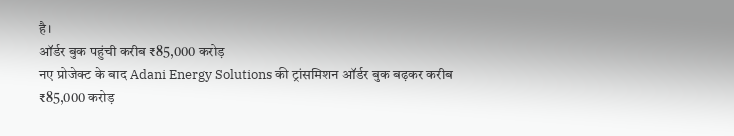है।
ऑर्डर बुक पहुंची करीब ₹85,000 करोड़
नए प्रोजेक्ट के बाद Adani Energy Solutions की ट्रांसमिशन ऑर्डर बुक बढ़कर करीब ₹85,000 करोड़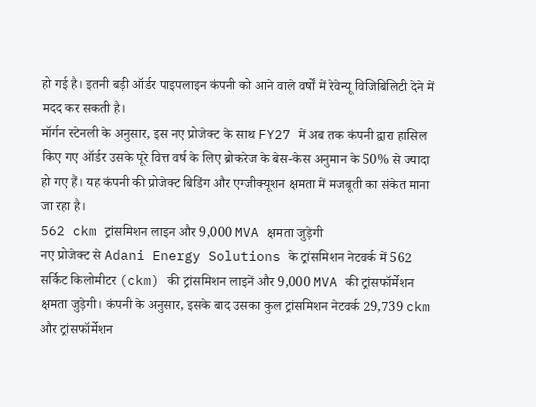हो गई है। इतनी बड़ी ऑर्डर पाइपलाइन कंपनी को आने वाले वर्षों में रेवेन्यू विजिबिलिटी देने में मदद कर सकती है।
मॉर्गन स्टेनली के अनुसार, इस नए प्रोजेक्ट के साथ FY27 में अब तक कंपनी द्वारा हासिल किए गए ऑर्डर उसके पूरे वित्त वर्ष के लिए ब्रोकरेज के बेस-केस अनुमान के 50% से ज्यादा हो गए हैं। यह कंपनी की प्रोजेक्ट बिडिंग और एग्जीक्यूशन क्षमता में मजबूती का संकेत माना जा रहा है।
562 ckm ट्रांसमिशन लाइन और 9,000 MVA क्षमता जुड़ेगी
नए प्रोजेक्ट से Adani Energy Solutions के ट्रांसमिशन नेटवर्क में 562 सर्किट किलोमीटर (ckm) की ट्रांसमिशन लाइनें और 9,000 MVA की ट्रांसफॉर्मेशन क्षमता जुड़ेगी। कंपनी के अनुसार, इसके बाद उसका कुल ट्रांसमिशन नेटवर्क 29,739 ckm और ट्रांसफॉर्मेशन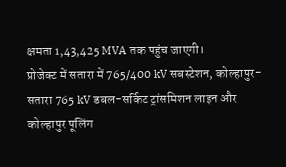क्षमता 1,43,425 MVA तक पहुंच जाएगी।
प्रोजेक्ट में सतारा में 765/400 kV सबस्टेशन, कोल्हापुर-सतारा 765 kV डबल-सर्किट ट्रांसमिशन लाइन और कोल्हापुर पूलिंग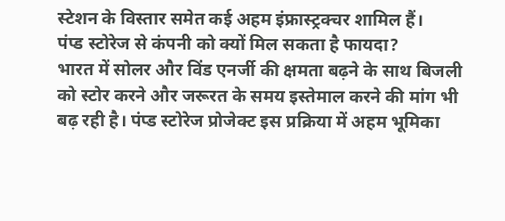स्टेशन के विस्तार समेत कई अहम इंफ्रास्ट्रक्चर शामिल हैं।
पंप्ड स्टोरेज से कंपनी को क्यों मिल सकता है फायदा?
भारत में सोलर और विंड एनर्जी की क्षमता बढ़ने के साथ बिजली को स्टोर करने और जरूरत के समय इस्तेमाल करने की मांग भी बढ़ रही है। पंप्ड स्टोरेज प्रोजेक्ट इस प्रक्रिया में अहम भूमिका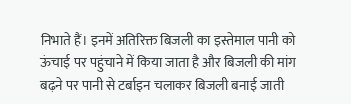निभाते हैं। इनमें अतिरिक्त बिजली का इस्तेमाल पानी को ऊंचाई पर पहुंचाने में किया जाता है और बिजली की मांग बढ़ने पर पानी से टर्बाइन चलाकर बिजली बनाई जाती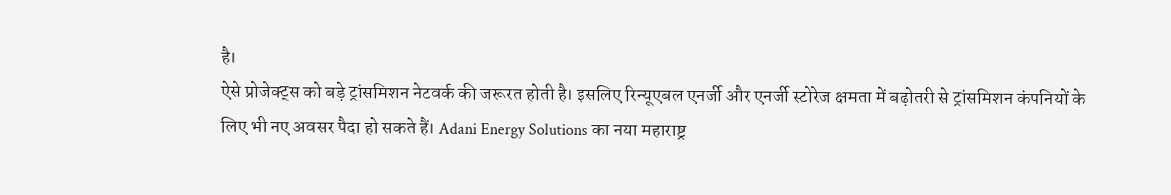है।
ऐसे प्रोजेक्ट्स को बड़े ट्रांसमिशन नेटवर्क की जरूरत होती है। इसलिए रिन्यूएबल एनर्जी और एनर्जी स्टोरेज क्षमता में बढ़ोतरी से ट्रांसमिशन कंपनियों के लिए भी नए अवसर पैदा हो सकते हैं। Adani Energy Solutions का नया महाराष्ट्र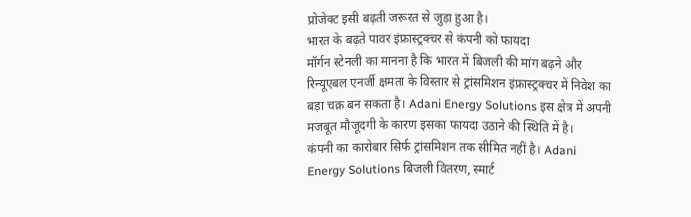प्रोजेक्ट इसी बढ़ती जरूरत से जुड़ा हुआ है।
भारत के बढ़ते पावर इंफ्रास्ट्रक्चर से कंपनी को फायदा
मॉर्गन स्टेनली का मानना है कि भारत में बिजली की मांग बढ़ने और रिन्यूएबल एनर्जी क्षमता के विस्तार से ट्रांसमिशन इंफ्रास्ट्रक्चर में निवेश का बड़ा चक्र बन सकता है। Adani Energy Solutions इस क्षेत्र में अपनी मजबूत मौजूदगी के कारण इसका फायदा उठाने की स्थिति में है।
कंपनी का कारोबार सिर्फ ट्रांसमिशन तक सीमित नहीं है। Adani Energy Solutions बिजली वितरण, स्मार्ट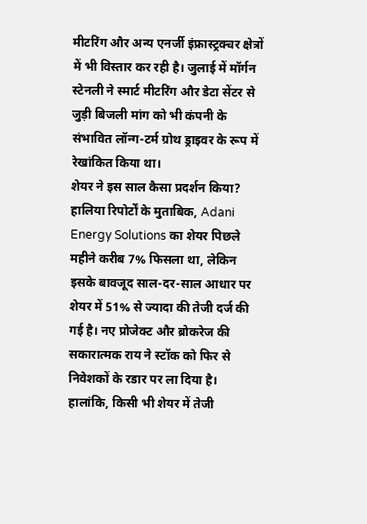मीटरिंग और अन्य एनर्जी इंफ्रास्ट्रक्चर क्षेत्रों में भी विस्तार कर रही है। जुलाई में मॉर्गन स्टेनली ने स्मार्ट मीटरिंग और डेटा सेंटर से जुड़ी बिजली मांग को भी कंपनी के संभावित लॉन्ग-टर्म ग्रोथ ड्राइवर के रूप में रेखांकित किया था।
शेयर ने इस साल कैसा प्रदर्शन किया?
हालिया रिपोर्टों के मुताबिक, Adani Energy Solutions का शेयर पिछले महीने करीब 7% फिसला था, लेकिन इसके बावजूद साल-दर-साल आधार पर शेयर में 51% से ज्यादा की तेजी दर्ज की गई है। नए प्रोजेक्ट और ब्रोकरेज की सकारात्मक राय ने स्टॉक को फिर से निवेशकों के रडार पर ला दिया है।
हालांकि, किसी भी शेयर में तेजी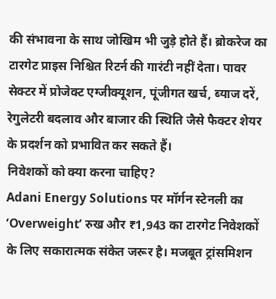की संभावना के साथ जोखिम भी जुड़े होते हैं। ब्रोकरेज का टारगेट प्राइस निश्चित रिटर्न की गारंटी नहीं देता। पावर सेक्टर में प्रोजेक्ट एग्जीक्यूशन, पूंजीगत खर्च, ब्याज दरें, रेगुलेटरी बदलाव और बाजार की स्थिति जैसे फैक्टर शेयर के प्रदर्शन को प्रभावित कर सकते हैं।
निवेशकों को क्या करना चाहिए?
Adani Energy Solutions पर मॉर्गन स्टेनली का ‘Overweight’ रुख और ₹1,943 का टारगेट निवेशकों के लिए सकारात्मक संकेत जरूर है। मजबूत ट्रांसमिशन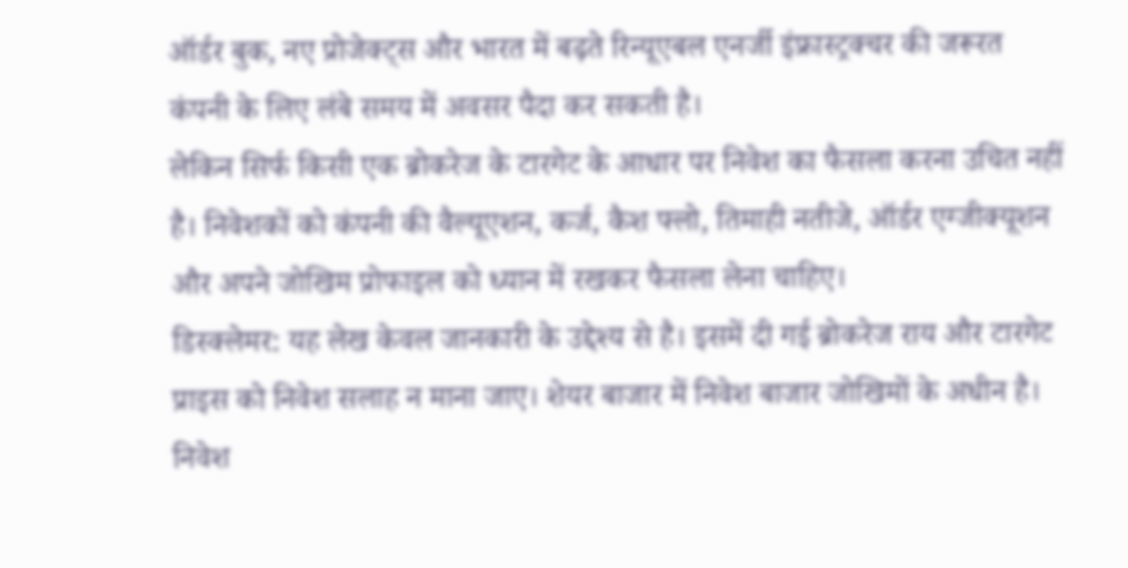ऑर्डर बुक, नए प्रोजेक्ट्स और भारत में बढ़ते रिन्यूएबल एनर्जी इंफ्रास्ट्रक्चर की जरूरत कंपनी के लिए लंबे समय में अवसर पैदा कर सकती है।
लेकिन सिर्फ किसी एक ब्रोकरेज के टारगेट के आधार पर निवेश का फैसला करना उचित नहीं है। निवेशकों को कंपनी की वैल्यूएशन, कर्ज, कैश फ्लो, तिमाही नतीजे, ऑर्डर एग्जीक्यूशन और अपने जोखिम प्रोफाइल को ध्यान में रखकर फैसला लेना चाहिए।
डिस्क्लेमर: यह लेख केवल जानकारी के उद्देश्य से है। इसमें दी गई ब्रोकरेज राय और टारगेट प्राइस को निवेश सलाह न माना जाए। शेयर बाजार में निवेश बाजार जोखिमों के अधीन है। निवेश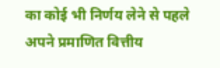का कोई भी निर्णय लेने से पहले अपने प्रमाणित वित्तीय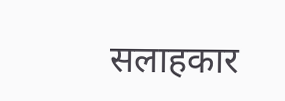सलाहकार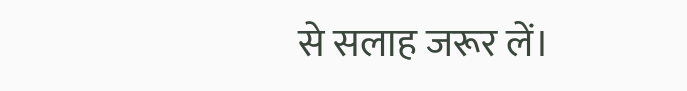से सलाह जरूर लें।